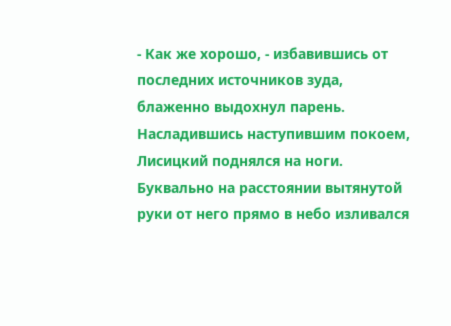- Как же хорошо, - избавившись от последних источников зуда, блаженно выдохнул парень.
Насладившись наступившим покоем, Лисицкий поднялся на ноги. Буквально на расстоянии вытянутой руки от него прямо в небо изливался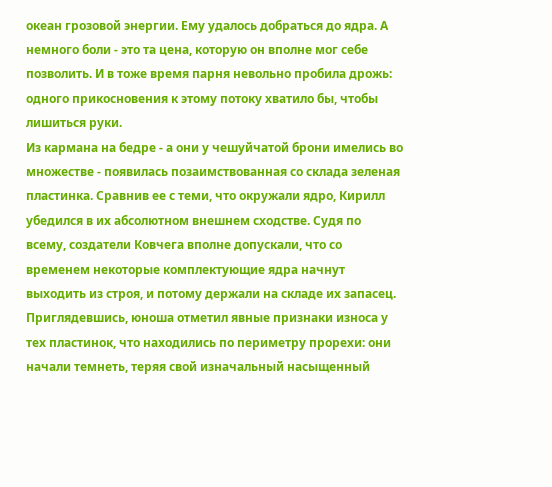океан грозовой энергии. Ему удалось добраться до ядра. А немного боли - это та цена, которую он вполне мог себе позволить. И в тоже время парня невольно пробила дрожь: одного прикосновения к этому потоку хватило бы, чтобы лишиться руки.
Из кармана на бедре - а они у чешуйчатой брони имелись во множестве - появилась позаимствованная со склада зеленая пластинка. Сравнив ее с теми, что окружали ядро, Кирилл убедился в их абсолютном внешнем сходстве. Судя по всему, создатели Ковчега вполне допускали, что со временем некоторые комплектующие ядра начнут выходить из строя, и потому держали на складе их запасец. Приглядевшись, юноша отметил явные признаки износа у тех пластинок, что находились по периметру прорехи: они начали темнеть, теряя свой изначальный насыщенный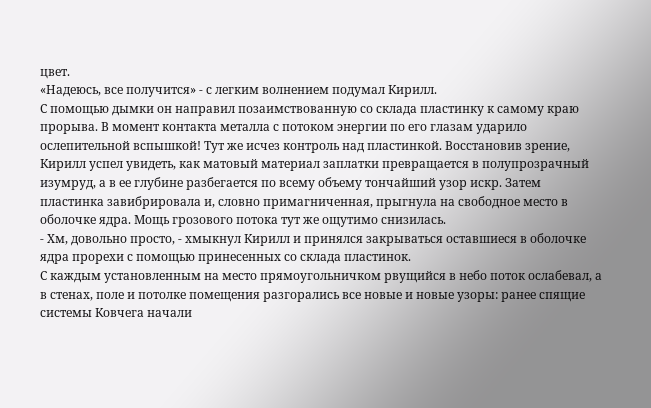цвет.
«Надеюсь, все получится» - с легким волнением подумал Кирилл.
С помощью дымки он направил позаимствованную со склада пластинку к самому краю прорыва. В момент контакта металла с потоком энергии по его глазам ударило ослепительной вспышкой! Тут же исчез контроль над пластинкой. Восстановив зрение, Кирилл успел увидеть, как матовый материал заплатки превращается в полупрозрачный изумруд, а в ее глубине разбегается по всему объему тончайший узор искр. Затем пластинка завибрировала и, словно примагниченная, прыгнула на свободное место в оболочке ядра. Мощь грозового потока тут же ощутимо снизилась.
- Хм, довольно просто, - хмыкнул Кирилл и принялся закрываться оставшиеся в оболочке ядра прорехи с помощью принесенных со склада пластинок.
С каждым установленным на место прямоугольничком рвущийся в небо поток ослабевал, а в стенах, поле и потолке помещения разгорались все новые и новые узоры: ранее спящие системы Ковчега начали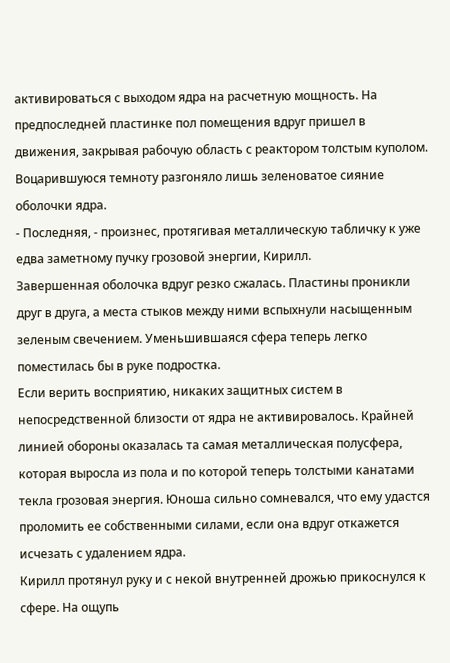активироваться с выходом ядра на расчетную мощность. На предпоследней пластинке пол помещения вдруг пришел в движения, закрывая рабочую область с реактором толстым куполом. Воцарившуюся темноту разгоняло лишь зеленоватое сияние оболочки ядра.
- Последняя, - произнес, протягивая металлическую табличку к уже едва заметному пучку грозовой энергии, Кирилл.
Завершенная оболочка вдруг резко сжалась. Пластины проникли друг в друга, а места стыков между ними вспыхнули насыщенным зеленым свечением. Уменьшившаяся сфера теперь легко поместилась бы в руке подростка.
Если верить восприятию, никаких защитных систем в непосредственной близости от ядра не активировалось. Крайней линией обороны оказалась та самая металлическая полусфера, которая выросла из пола и по которой теперь толстыми канатами текла грозовая энергия. Юноша сильно сомневался, что ему удастся проломить ее собственными силами, если она вдруг откажется исчезать с удалением ядра.
Кирилл протянул руку и с некой внутренней дрожью прикоснулся к сфере. На ощупь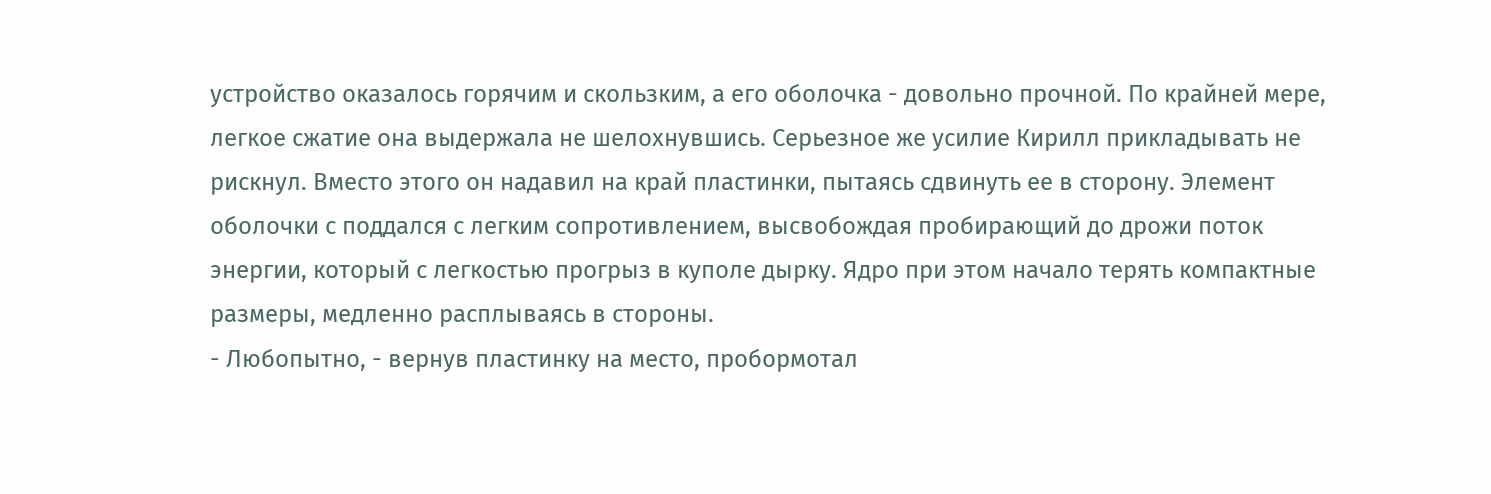устройство оказалось горячим и скользким, а его оболочка - довольно прочной. По крайней мере, легкое сжатие она выдержала не шелохнувшись. Серьезное же усилие Кирилл прикладывать не рискнул. Вместо этого он надавил на край пластинки, пытаясь сдвинуть ее в сторону. Элемент оболочки с поддался с легким сопротивлением, высвобождая пробирающий до дрожи поток энергии, который с легкостью прогрыз в куполе дырку. Ядро при этом начало терять компактные размеры, медленно расплываясь в стороны.
- Любопытно, - вернув пластинку на место, пробормотал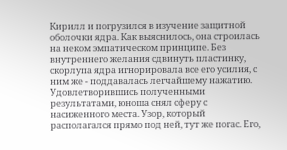Кирилл и погрузился в изучение защитной оболочки ядра. Как выяснилось, она строилась на неком эмпатическом принципе. Без внутреннего желания сдвинуть пластинку, скорлупа ядра игнорировала все его усилия, с ним же - поддавалась легчайшему нажатию.
Удовлетворившись полученными результатами, юноша снял сферу с насиженного места. Узор, который располагался прямо под ней, тут же погас. Его,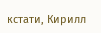кстати, Кирилл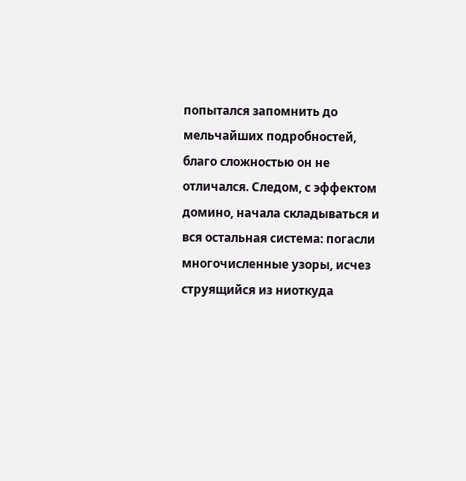попытался запомнить до мельчайших подробностей, благо сложностью он не отличался. Следом, с эффектом домино, начала складываться и вся остальная система: погасли многочисленные узоры, исчез струящийся из ниоткуда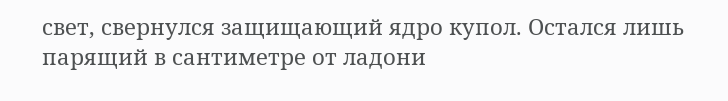свет, свернулся защищающий ядро купол. Остался лишь парящий в сантиметре от ладони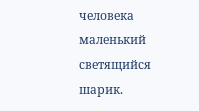человека маленький светящийся шарик.